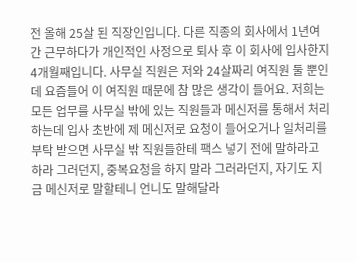전 올해 25살 된 직장인입니다. 다른 직종의 회사에서 1년여간 근무하다가 개인적인 사정으로 퇴사 후 이 회사에 입사한지 4개월째입니다. 사무실 직원은 저와 24살짜리 여직원 둘 뿐인데 요즘들어 이 여직원 때문에 참 많은 생각이 들어요. 저희는 모든 업무를 사무실 밖에 있는 직원들과 메신저를 통해서 처리하는데 입사 초반에 제 메신저로 요청이 들어오거나 일처리를 부탁 받으면 사무실 밖 직원들한테 팩스 넣기 전에 말하라고 하라 그러던지, 중복요청을 하지 말라 그러라던지, 자기도 지금 메신저로 말할테니 언니도 말해달라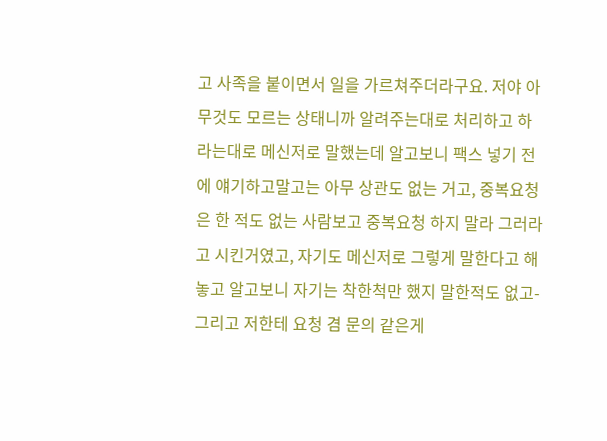고 사족을 붙이면서 일을 가르쳐주더라구요. 저야 아무것도 모르는 상태니까 알려주는대로 처리하고 하라는대로 메신저로 말했는데 알고보니 팩스 넣기 전에 얘기하고말고는 아무 상관도 없는 거고, 중복요청은 한 적도 없는 사람보고 중복요청 하지 말라 그러라고 시킨거였고, 자기도 메신저로 그렇게 말한다고 해놓고 알고보니 자기는 착한척만 했지 말한적도 없고- 그리고 저한테 요청 겸 문의 같은게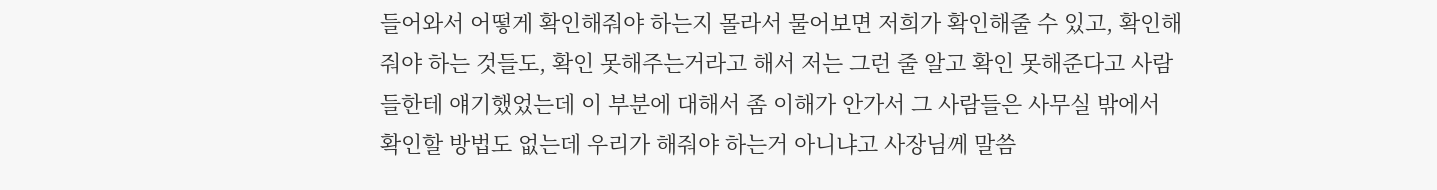들어와서 어떻게 확인해줘야 하는지 몰라서 물어보면 저희가 확인해줄 수 있고, 확인해줘야 하는 것들도, 확인 못해주는거라고 해서 저는 그런 줄 알고 확인 못해준다고 사람들한테 얘기했었는데 이 부분에 대해서 좀 이해가 안가서 그 사람들은 사무실 밖에서 확인할 방법도 없는데 우리가 해줘야 하는거 아니냐고 사장님께 말씀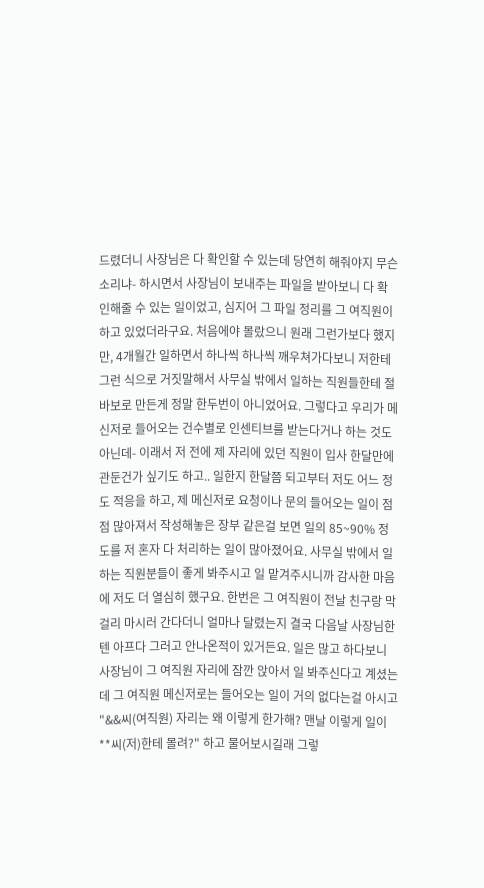드렸더니 사장님은 다 확인할 수 있는데 당연히 해줘야지 무슨 소리냐- 하시면서 사장님이 보내주는 파일을 받아보니 다 확인해줄 수 있는 일이었고, 심지어 그 파일 정리를 그 여직원이 하고 있었더라구요. 처음에야 몰랐으니 원래 그런가보다 했지만, 4개월간 일하면서 하나씩 하나씩 깨우쳐가다보니 저한테 그런 식으로 거짓말해서 사무실 밖에서 일하는 직원들한테 절 바보로 만든게 정말 한두번이 아니었어요. 그렇다고 우리가 메신저로 들어오는 건수별로 인센티브를 받는다거나 하는 것도 아닌데- 이래서 저 전에 제 자리에 있던 직원이 입사 한달만에 관둔건가 싶기도 하고.. 일한지 한달쯤 되고부터 저도 어느 정도 적응을 하고, 제 메신저로 요청이나 문의 들어오는 일이 점점 많아져서 작성해놓은 장부 같은걸 보면 일의 85~90% 정도를 저 혼자 다 처리하는 일이 많아졌어요. 사무실 밖에서 일하는 직원분들이 좋게 봐주시고 일 맡겨주시니까 감사한 마음에 저도 더 열심히 했구요. 한번은 그 여직원이 전날 친구랑 막걸리 마시러 간다더니 얼마나 달렸는지 결국 다음날 사장님한텐 아프다 그러고 안나온적이 있거든요. 일은 많고 하다보니 사장님이 그 여직원 자리에 잠깐 앉아서 일 봐주신다고 계셨는데 그 여직원 메신저로는 들어오는 일이 거의 없다는걸 아시고 "&&씨(여직원) 자리는 왜 이렇게 한가해? 맨날 이렇게 일이 **씨(저)한테 몰려?" 하고 물어보시길래 그렇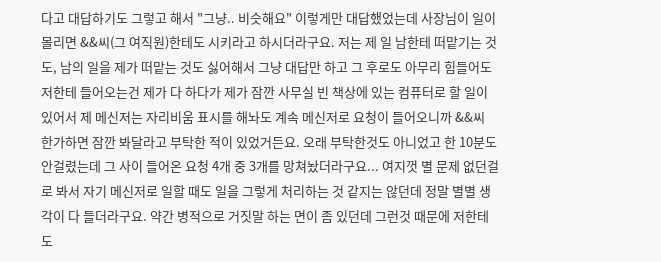다고 대답하기도 그렇고 해서 "그냥.. 비슷해요" 이렇게만 대답했었는데 사장님이 일이 몰리면 &&씨(그 여직원)한테도 시키라고 하시더라구요. 저는 제 일 남한테 떠맡기는 것도, 남의 일을 제가 떠맡는 것도 싫어해서 그냥 대답만 하고 그 후로도 아무리 힘들어도 저한테 들어오는건 제가 다 하다가 제가 잠깐 사무실 빈 책상에 있는 컴퓨터로 할 일이 있어서 제 메신저는 자리비움 표시를 해놔도 계속 메신저로 요청이 들어오니까 &&씨 한가하면 잠깐 봐달라고 부탁한 적이 있었거든요. 오래 부탁한것도 아니었고 한 10분도 안걸렸는데 그 사이 들어온 요청 4개 중 3개를 망쳐놨더라구요... 여지껏 별 문제 없던걸로 봐서 자기 메신저로 일할 때도 일을 그렇게 처리하는 것 같지는 않던데 정말 별별 생각이 다 들더라구요. 약간 병적으로 거짓말 하는 면이 좀 있던데 그런것 때문에 저한테도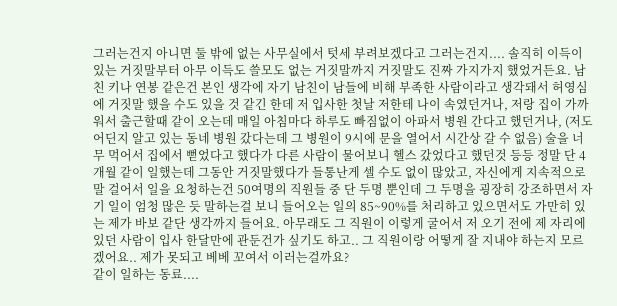그러는건지 아니면 둘 밖에 없는 사무실에서 텃세 부려보겠다고 그러는건지.... 솔직히 이득이 있는 거짓말부터 아무 이득도 쓸모도 없는 거짓말까지 거짓말도 진짜 가지가지 했었거든요. 남친 키나 연봉 같은건 본인 생각에 자기 남친이 남들에 비해 부족한 사람이라고 생각돼서 허영심에 거짓말 했을 수도 있을 것 같긴 한데 저 입사한 첫날 저한테 나이 속였던거나, 저랑 집이 가까워서 출근할때 같이 오는데 매일 아침마다 하루도 빠짐없이 아파서 병원 간다고 했던거나, (저도 어딘지 알고 있는 동네 병원 갔다는데 그 병원이 9시에 문을 열어서 시간상 갈 수 없음) 술을 너무 먹어서 집에서 뻗었다고 했다가 다른 사람이 물어보니 헬스 갔었다고 했던것 등등 정말 단 4개월 같이 일했는데 그동안 거짓말했다가 들통난게 셀 수도 없이 많았고, 자신에게 지속적으로 말 걸어서 일을 요청하는건 50여명의 직원들 중 단 두명 뿐인데 그 두명을 굉장히 강조하면서 자기 일이 엄청 많은 듯 말하는걸 보니 들어오는 일의 85~90%를 처리하고 있으면서도 가만히 있는 제가 바보 같단 생각까지 들어요. 아무래도 그 직원이 이렇게 굴어서 저 오기 전에 제 자리에 있던 사람이 입사 한달만에 관둔건가 싶기도 하고.. 그 직원이랑 어떻게 잘 지내야 하는지 모르겠어요.. 제가 못되고 베베 꼬여서 이러는걸까요?
같이 일하는 동료....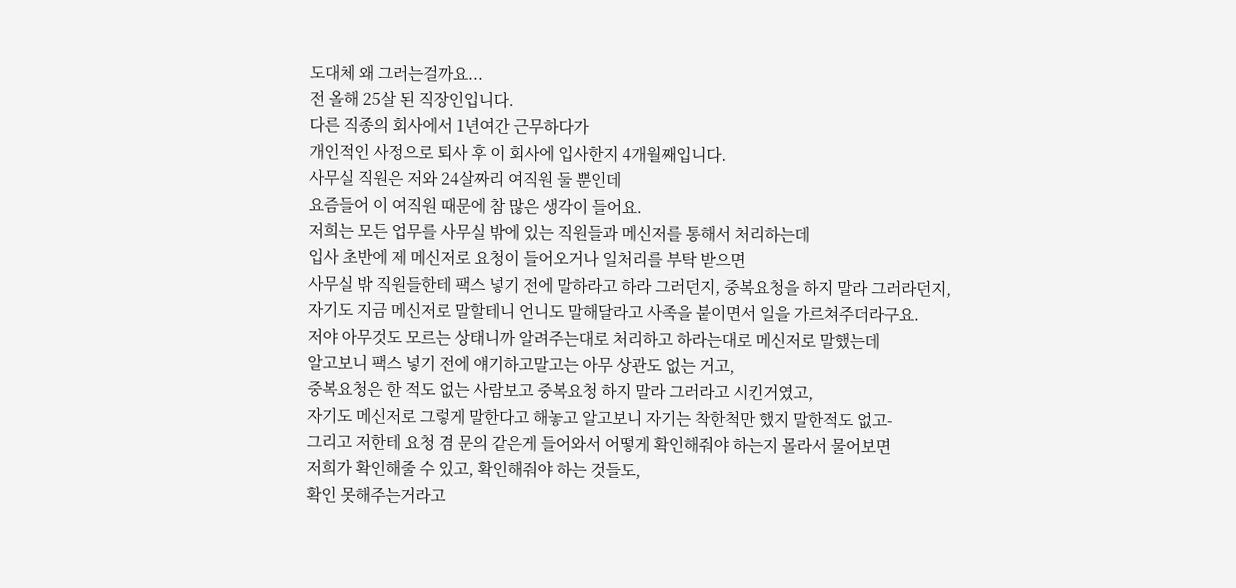도대체 왜 그러는걸까요...
전 올해 25살 된 직장인입니다.
다른 직종의 회사에서 1년여간 근무하다가
개인적인 사정으로 퇴사 후 이 회사에 입사한지 4개월째입니다.
사무실 직원은 저와 24살짜리 여직원 둘 뿐인데
요즘들어 이 여직원 때문에 참 많은 생각이 들어요.
저희는 모든 업무를 사무실 밖에 있는 직원들과 메신저를 통해서 처리하는데
입사 초반에 제 메신저로 요청이 들어오거나 일처리를 부탁 받으면
사무실 밖 직원들한테 팩스 넣기 전에 말하라고 하라 그러던지, 중복요청을 하지 말라 그러라던지,
자기도 지금 메신저로 말할테니 언니도 말해달라고 사족을 붙이면서 일을 가르쳐주더라구요.
저야 아무것도 모르는 상태니까 알려주는대로 처리하고 하라는대로 메신저로 말했는데
알고보니 팩스 넣기 전에 얘기하고말고는 아무 상관도 없는 거고,
중복요청은 한 적도 없는 사람보고 중복요청 하지 말라 그러라고 시킨거였고,
자기도 메신저로 그렇게 말한다고 해놓고 알고보니 자기는 착한척만 했지 말한적도 없고-
그리고 저한테 요청 겸 문의 같은게 들어와서 어떻게 확인해줘야 하는지 몰라서 물어보면
저희가 확인해줄 수 있고, 확인해줘야 하는 것들도,
확인 못해주는거라고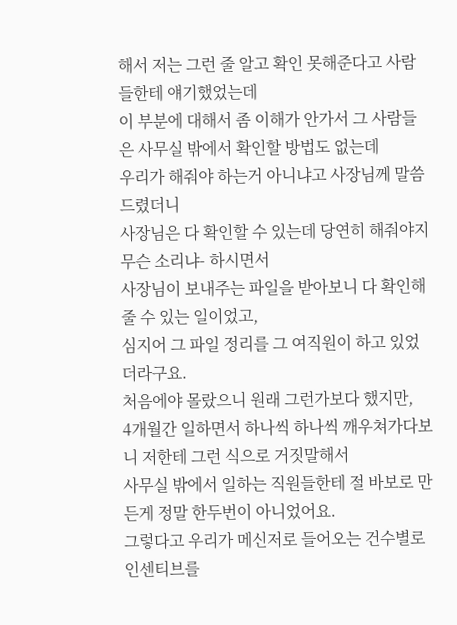해서 저는 그런 줄 알고 확인 못해준다고 사람들한테 얘기했었는데
이 부분에 대해서 좀 이해가 안가서 그 사람들은 사무실 밖에서 확인할 방법도 없는데
우리가 해줘야 하는거 아니냐고 사장님께 말씀드렸더니
사장님은 다 확인할 수 있는데 당연히 해줘야지 무슨 소리냐- 하시면서
사장님이 보내주는 파일을 받아보니 다 확인해줄 수 있는 일이었고,
심지어 그 파일 정리를 그 여직원이 하고 있었더라구요.
처음에야 몰랐으니 원래 그런가보다 했지만,
4개월간 일하면서 하나씩 하나씩 깨우쳐가다보니 저한테 그런 식으로 거짓말해서
사무실 밖에서 일하는 직원들한테 절 바보로 만든게 정말 한두번이 아니었어요.
그렇다고 우리가 메신저로 들어오는 건수별로 인센티브를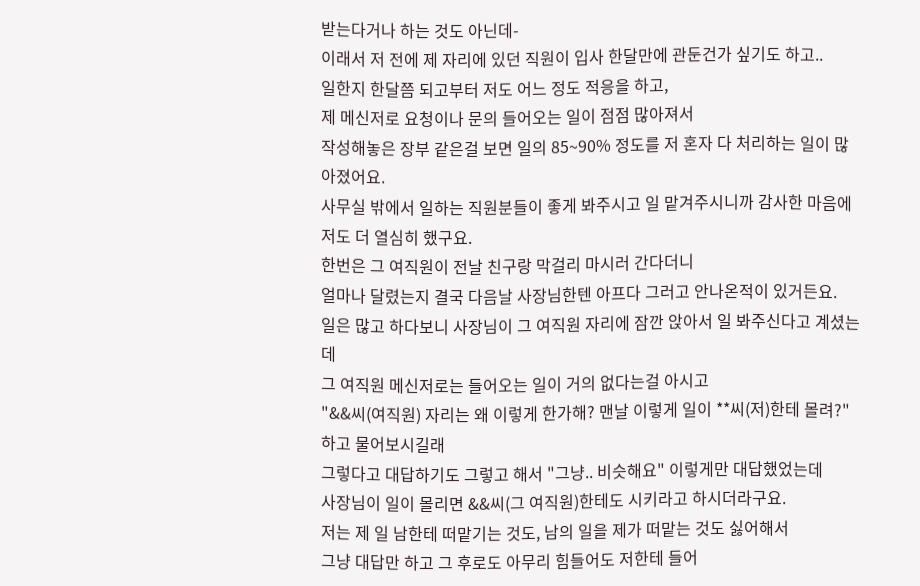받는다거나 하는 것도 아닌데-
이래서 저 전에 제 자리에 있던 직원이 입사 한달만에 관둔건가 싶기도 하고..
일한지 한달쯤 되고부터 저도 어느 정도 적응을 하고,
제 메신저로 요청이나 문의 들어오는 일이 점점 많아져서
작성해놓은 장부 같은걸 보면 일의 85~90% 정도를 저 혼자 다 처리하는 일이 많아졌어요.
사무실 밖에서 일하는 직원분들이 좋게 봐주시고 일 맡겨주시니까 감사한 마음에 저도 더 열심히 했구요.
한번은 그 여직원이 전날 친구랑 막걸리 마시러 간다더니
얼마나 달렸는지 결국 다음날 사장님한텐 아프다 그러고 안나온적이 있거든요.
일은 많고 하다보니 사장님이 그 여직원 자리에 잠깐 앉아서 일 봐주신다고 계셨는데
그 여직원 메신저로는 들어오는 일이 거의 없다는걸 아시고
"&&씨(여직원) 자리는 왜 이렇게 한가해? 맨날 이렇게 일이 **씨(저)한테 몰려?" 하고 물어보시길래
그렇다고 대답하기도 그렇고 해서 "그냥.. 비슷해요" 이렇게만 대답했었는데
사장님이 일이 몰리면 &&씨(그 여직원)한테도 시키라고 하시더라구요.
저는 제 일 남한테 떠맡기는 것도, 남의 일을 제가 떠맡는 것도 싫어해서
그냥 대답만 하고 그 후로도 아무리 힘들어도 저한테 들어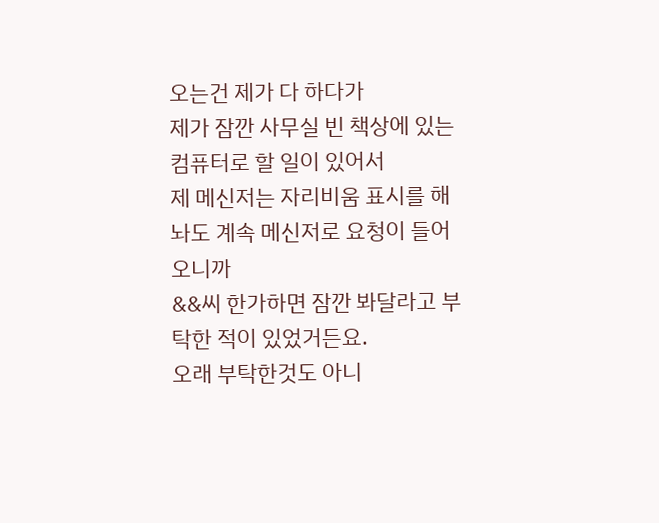오는건 제가 다 하다가
제가 잠깐 사무실 빈 책상에 있는 컴퓨터로 할 일이 있어서
제 메신저는 자리비움 표시를 해놔도 계속 메신저로 요청이 들어오니까
&&씨 한가하면 잠깐 봐달라고 부탁한 적이 있었거든요.
오래 부탁한것도 아니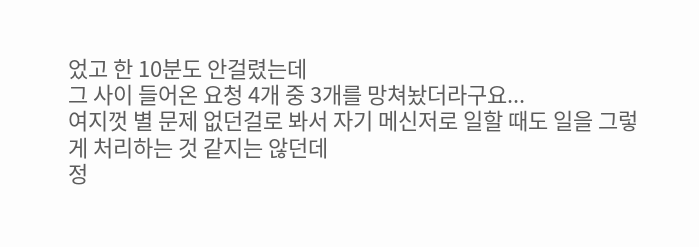었고 한 10분도 안걸렸는데
그 사이 들어온 요청 4개 중 3개를 망쳐놨더라구요...
여지껏 별 문제 없던걸로 봐서 자기 메신저로 일할 때도 일을 그렇게 처리하는 것 같지는 않던데
정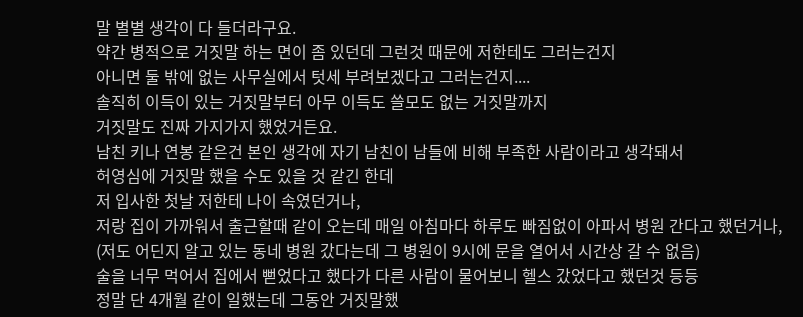말 별별 생각이 다 들더라구요.
약간 병적으로 거짓말 하는 면이 좀 있던데 그런것 때문에 저한테도 그러는건지
아니면 둘 밖에 없는 사무실에서 텃세 부려보겠다고 그러는건지....
솔직히 이득이 있는 거짓말부터 아무 이득도 쓸모도 없는 거짓말까지
거짓말도 진짜 가지가지 했었거든요.
남친 키나 연봉 같은건 본인 생각에 자기 남친이 남들에 비해 부족한 사람이라고 생각돼서
허영심에 거짓말 했을 수도 있을 것 같긴 한데
저 입사한 첫날 저한테 나이 속였던거나,
저랑 집이 가까워서 출근할때 같이 오는데 매일 아침마다 하루도 빠짐없이 아파서 병원 간다고 했던거나,
(저도 어딘지 알고 있는 동네 병원 갔다는데 그 병원이 9시에 문을 열어서 시간상 갈 수 없음)
술을 너무 먹어서 집에서 뻗었다고 했다가 다른 사람이 물어보니 헬스 갔었다고 했던것 등등
정말 단 4개월 같이 일했는데 그동안 거짓말했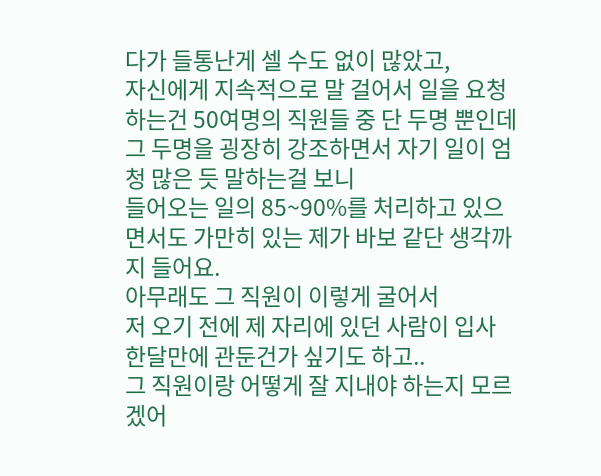다가 들통난게 셀 수도 없이 많았고,
자신에게 지속적으로 말 걸어서 일을 요청하는건 50여명의 직원들 중 단 두명 뿐인데
그 두명을 굉장히 강조하면서 자기 일이 엄청 많은 듯 말하는걸 보니
들어오는 일의 85~90%를 처리하고 있으면서도 가만히 있는 제가 바보 같단 생각까지 들어요.
아무래도 그 직원이 이렇게 굴어서
저 오기 전에 제 자리에 있던 사람이 입사 한달만에 관둔건가 싶기도 하고..
그 직원이랑 어떻게 잘 지내야 하는지 모르겠어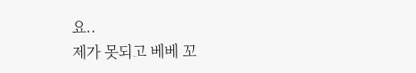요..
제가 못되고 베베 꼬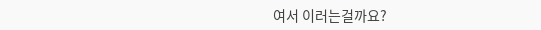여서 이러는걸까요?